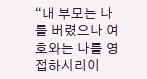“내 부모는 나를 버렸으나 여호와는 나를 영접하시리이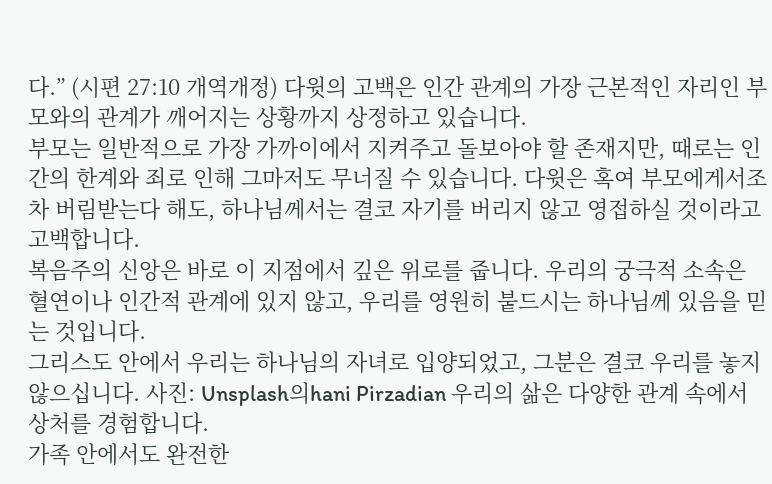다.” (시편 27:10 개역개정) 다윗의 고백은 인간 관계의 가장 근본적인 자리인 부모와의 관계가 깨어지는 상황까지 상정하고 있습니다.
부모는 일반적으로 가장 가까이에서 지켜주고 돌보아야 할 존재지만, 때로는 인간의 한계와 죄로 인해 그마저도 무너질 수 있습니다. 다윗은 혹여 부모에게서조차 버림받는다 해도, 하나님께서는 결코 자기를 버리지 않고 영접하실 것이라고 고백합니다.
복음주의 신앙은 바로 이 지점에서 깊은 위로를 줍니다. 우리의 궁극적 소속은 혈연이나 인간적 관계에 있지 않고, 우리를 영원히 붙드시는 하나님께 있음을 믿는 것입니다.
그리스도 안에서 우리는 하나님의 자녀로 입양되었고, 그분은 결코 우리를 놓지 않으십니다. 사진: Unsplash의hani Pirzadian 우리의 삶은 다양한 관계 속에서 상처를 경험합니다.
가족 안에서도 완전한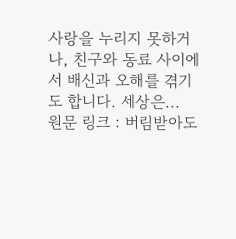사랑을 누리지 못하거나, 친구와 동료 사이에서 배신과 오해를 겪기도 합니다. 세상은...
원문 링크 : 버림받아도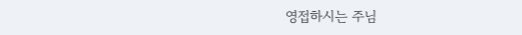영접하시는 주님